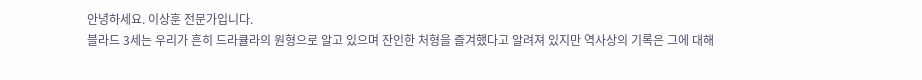안녕하세요. 이상훈 전문가입니다.
블라드 3세는 우리가 흔히 드라큘라의 원형으로 알고 있으며 잔인한 처형을 즐겨했다고 알려져 있지만 역사상의 기록은 그에 대해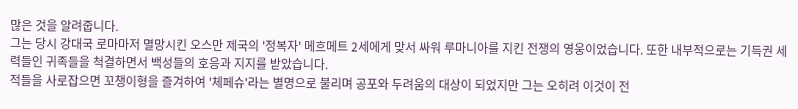많은 것을 알려줍니다.
그는 당시 강대국 로마마저 멸망시킨 오스만 제국의 '정복자' 메흐메트 2세에게 맞서 싸워 루마니아를 지킨 전쟁의 영웅이었습니다. 또한 내부적으로는 기득권 세력들인 귀족들을 척결하면서 백성들의 호응과 지지를 받았습니다.
적들을 사로잡으면 꼬챙이형을 즐겨하여 '체페슈'라는 별명으로 불리며 공포와 두려움의 대상이 되었지만 그는 오히려 이것이 전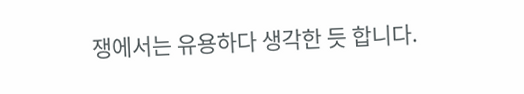쟁에서는 유용하다 생각한 듯 합니다.